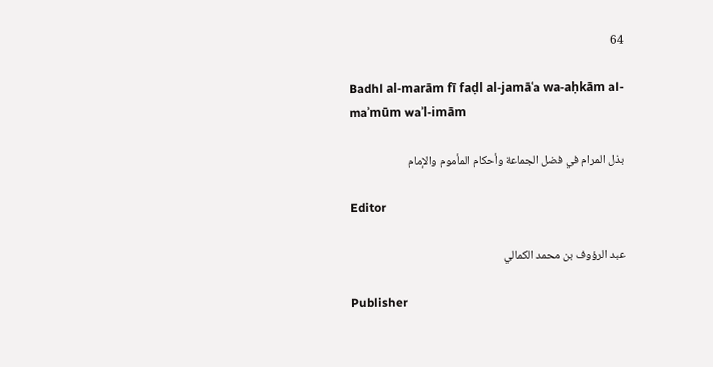64

Badhl al-marām fī faḍl al-jamāʿa wa-aḥkām al-maʾmūm waʾl-imām

بذل المرام في فضل الجماعة وأحكام المأموم والإمام

Editor

عبد الرؤوف بن محمد الكمالي

Publisher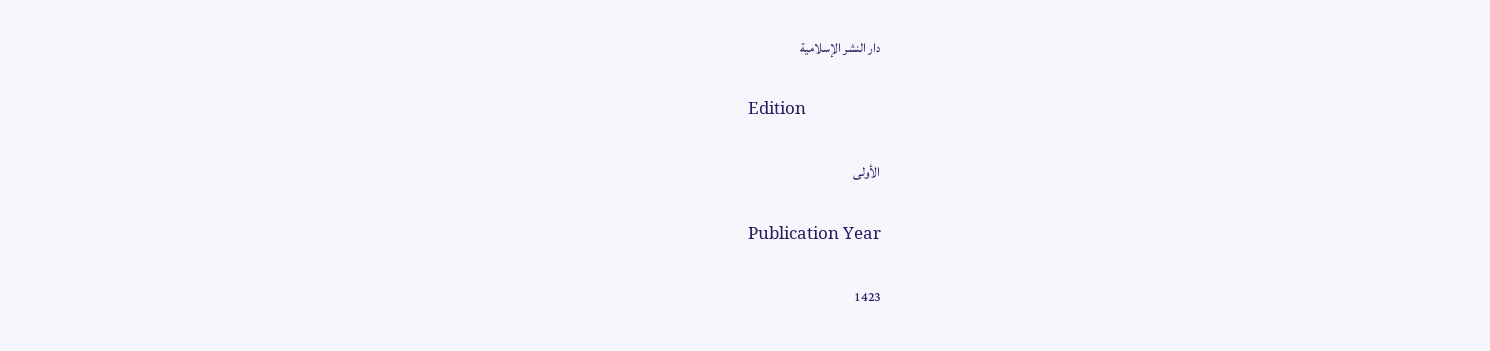دار النشر الإسلامية

Edition

الأولى

Publication Year

1423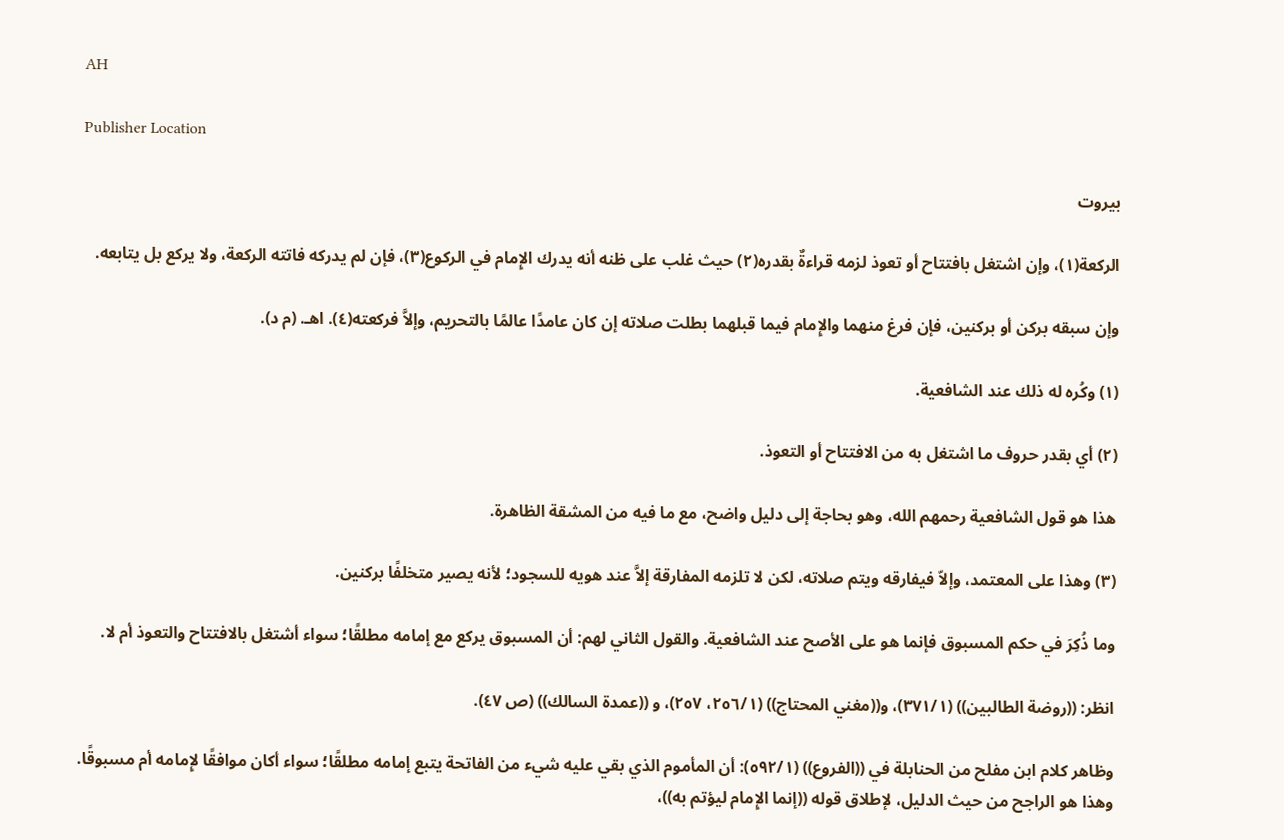AH

Publisher Location

بيروت

الركعة(١)، وإن اشتغل بافتتاح أو تعوذ لزمه قراءةٌ بقدره(٢) حيث غلب على ظنه أنه يدرك الإِمام في الركوع(٣)، فإن لم يدركه فاتته الركعة، ولا یرکع بل يتابعه.

وإن سبقه بركن أو بركنين، فإن فرغ منهما والإِمام فيما قبلهما بطلت صلاته إن كان عامدًا عالمًا بالتحريم، وإلاَّ فركعته(٤). اهـ. (م د).

(١) وكُره له ذلك عند الشافعية.

(٢) أي بقدر حروف ما اشتغل به من الافتتاح أو التعوذ.

هذا هو قول الشافعية رحمهم الله، وهو بحاجة إلى دليل واضح، مع ما فيه من المشقة الظاهرة.

(٣) وهذا على المعتمد، وإلاّ فيفارقه ويتم صلاته، لكن لا تلزمه المفارقة إلاَّ عند هويه للسجود؛ لأنه يصير متخلفًا بركنين.

وما ذُكِرَ في حكم المسبوق فإنما هو على الأصح عند الشافعية. والقول الثاني لهم: أن المسبوق يركع مع إمامه مطلقًا؛ سواء أشتغل بالافتتاح والتعوذ أم لا.

انظر: ((روضة الطالبين)) (٣٧١/١)، و((مغني المحتاج)) (٢٥٦/١، ٢٥٧)، و ((عمدة السالك)) (ص ٤٧).

وظاهر كلام ابن مفلح من الحنابلة في ((الفروع)) (٥٩٢/١): أن المأموم الذي بقي عليه شيء من الفاتحة يتبع إمامه مطلقًا؛ سواء أكان موافقًا لإِمامه أم مسبوقًا. وهذا هو الراجح من حيث الدليل، لإطلاق قوله ((إنما الإِمام ليؤتم به))،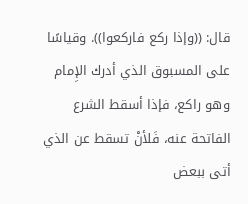قال: ((وإذا ركع فاركعوا)). وقياسًا على المسبوق الذي أدرك الإِمام وهو راكع، فإذا أسقط الشرع الفاتحة عنه، فَلأنْ تسقط عن الذي أتى ببعض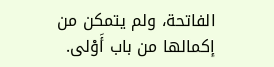الفاتحة، ولم يتمكن من إكمالها من باب أَوْلى.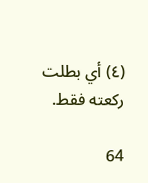(٤) أي بطلت ركعته فقط.

64